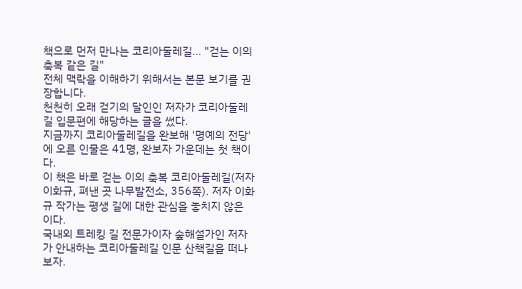책으로 먼저 만나는 코리아둘레길... "걷는 이의 축복 같은 길"
전체 맥락을 이해하기 위해서는 본문 보기를 권장합니다.
천천히 오래 걷기의 달인인 저자가 코리아둘레길 입문편에 해당하는 글을 썼다.
지금까지 코리아둘레길을 완보해 '명예의 전당'에 오른 인물은 41명, 완보자 가운데는 첫 책이다.
이 책은 바로 걷는 이의 축복 코리아둘레길(저자 이화규, 펴낸 곳 나무발전소, 356쪽). 저자 이화규 작가는 평생 길에 대한 관심을 놓치지 않은 이다.
국내외 트레킹 길 전문가이자 숲해설가인 저자가 안내하는 코리아둘레길 인문 산책길을 떠나보자.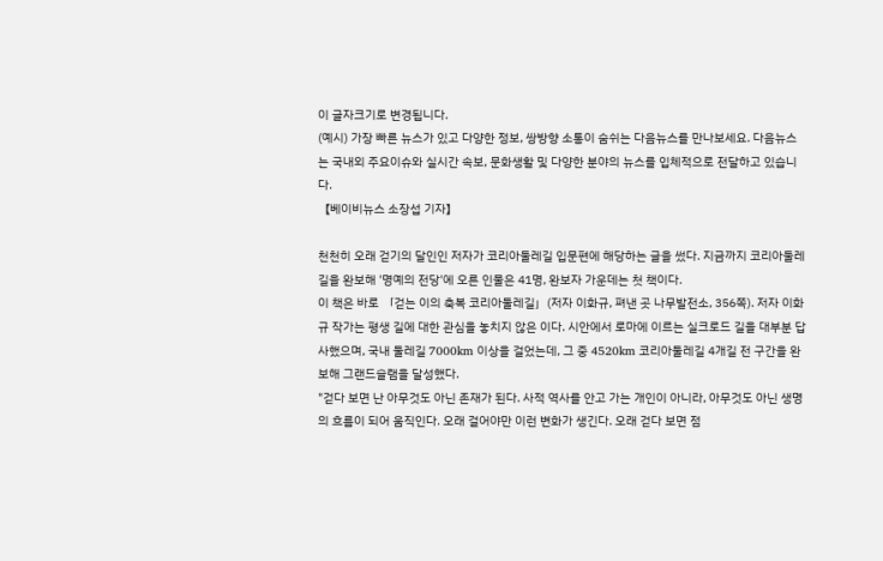이 글자크기로 변경됩니다.
(예시) 가장 빠른 뉴스가 있고 다양한 정보, 쌍방향 소통이 숨쉬는 다음뉴스를 만나보세요. 다음뉴스는 국내외 주요이슈와 실시간 속보, 문화생활 및 다양한 분야의 뉴스를 입체적으로 전달하고 있습니다.
【베이비뉴스 소장섭 기자】

천천히 오래 걷기의 달인인 저자가 코리아둘레길 입문편에 해당하는 글을 썼다. 지금까지 코리아둘레길을 완보해 '명예의 전당'에 오른 인물은 41명, 완보자 가운데는 첫 책이다.
이 책은 바로 「걷는 이의 축복 코리아둘레길」(저자 이화규, 펴낸 곳 나무발전소, 356쪽). 저자 이화규 작가는 평생 길에 대한 관심을 놓치지 않은 이다. 시안에서 로마에 이르는 실크로드 길을 대부분 답사했으며, 국내 둘레길 7000km 이상을 걸었는데, 그 중 4520km 코리아둘레길 4개길 전 구간을 완보해 그랜드슬램을 달성했다.
"걷다 보면 난 아무것도 아닌 존재가 된다. 사적 역사를 안고 가는 개인이 아니라, 아무것도 아닌 생명의 흐름이 되어 움직인다. 오래 걸어야만 이런 변화가 생긴다. 오래 걷다 보면 점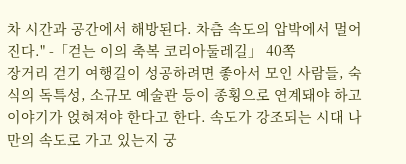차 시간과 공간에서 해방된다. 차츰 속도의 압박에서 멀어진다." -「걷는 이의 축복 코리아둘레길」 40쪽
장거리 걷기 여행길이 성공하려면 좋아서 모인 사람들, 숙식의 독특성, 소규모 예술관 등이 종횡으로 연계돼야 하고 이야기가 얹혀져야 한다고 한다. 속도가 강조되는 시대 나만의 속도로 가고 있는지 궁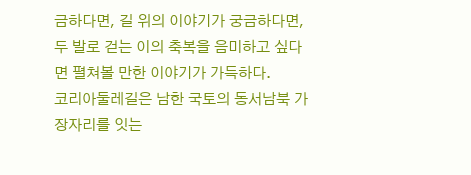금하다면, 길 위의 이야기가 궁금하다면, 두 발로 걷는 이의 축복을 음미하고 싶다면 펼쳐볼 만한 이야기가 가득하다.
코리아둘레길은 남한 국토의 동서남북 가장자리를 잇는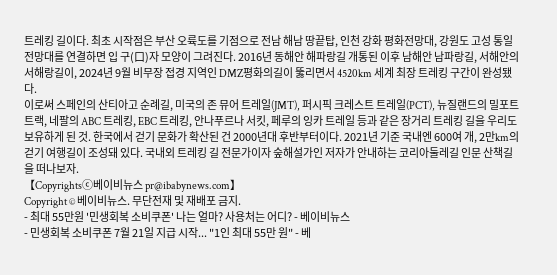트레킹 길이다. 최초 시작점은 부산 오륙도를 기점으로 전남 해남 땅끝탑, 인천 강화 평화전망대, 강원도 고성 통일전망대를 연결하면 입 구(口)자 모양이 그려진다. 2016년 동해안 해파랑길 개통된 이후 남해안 남파랑길, 서해안의 서해랑길이, 2024년 9월 비무장 접경 지역인 DMZ평화의길이 뚫리면서 4520km 세계 최장 트레킹 구간이 완성됐다.
이로써 스페인의 산티아고 순례길, 미국의 존 뮤어 트레일(JMT), 퍼시픽 크레스트 트레일(PCT), 뉴질랜드의 밀포트 트랙, 네팔의 ABC 트레킹, EBC 트레킹, 안나푸르나 서킷, 페루의 잉카 트레일 등과 같은 장거리 트레킹 길을 우리도 보유하게 된 것. 한국에서 걷기 문화가 확산된 건 2000년대 후반부터이다. 2021년 기준 국내엔 600여 개, 2만km의 걷기 여행길이 조성돼 있다. 국내외 트레킹 길 전문가이자 숲해설가인 저자가 안내하는 코리아둘레길 인문 산책길을 떠나보자.
【Copyrightsⓒ베이비뉴스 pr@ibabynews.com】
Copyright © 베이비뉴스. 무단전재 및 재배포 금지.
- 최대 55만원 '민생회복 소비쿠폰' 나는 얼마? 사용처는 어디? - 베이비뉴스
- 민생회복 소비쿠폰 7월 21일 지급 시작... "1인 최대 55만 원" - 베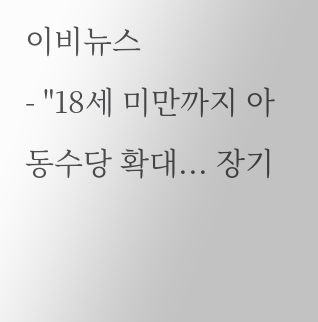이비뉴스
- "18세 미만까지 아동수당 확대... 장기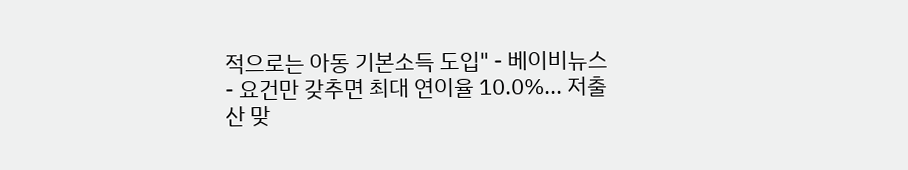적으로는 아동 기본소득 도입" - 베이비뉴스
- 요건만 갖추면 최대 연이율 10.0%... 저출산 맞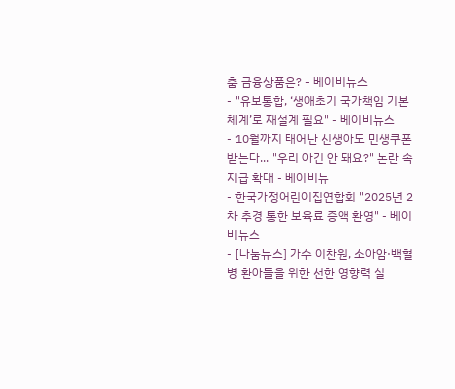춤 금융상품은? - 베이비뉴스
- "유보통합, ‘생애초기 국가책임 기본체계’로 재설계 필요" - 베이비뉴스
- 10월까지 태어난 신생아도 민생쿠폰 받는다... "우리 아긴 안 돼요?" 논란 속 지급 확대 - 베이비뉴
- 한국가정어린이집연합회 "2025년 2차 추경 통한 보육료 증액 환영" - 베이비뉴스
- [나눔뉴스] 가수 이찬원, 소아암·백혈병 환아들을 위한 선한 영향력 실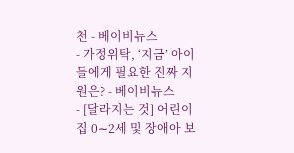천 - 베이비뉴스
- 가정위탁, ‘지금’ 아이들에게 필요한 진짜 지원은? - 베이비뉴스
- [달라지는 것] 어린이집 0∼2세 및 장애아 보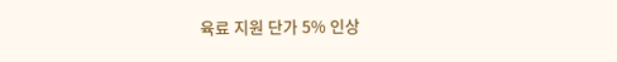육료 지원 단가 5% 인상